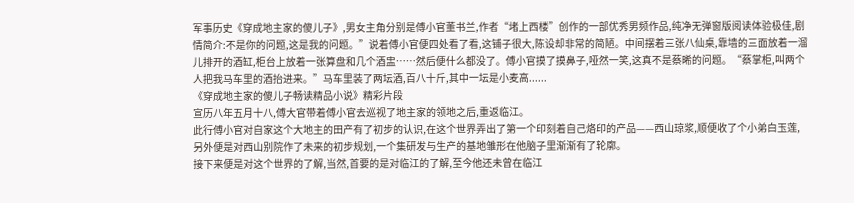军事历史《穿成地主家的傻儿子》,男女主角分别是傅小官董书兰,作者“堵上西楼”创作的一部优秀男频作品,纯净无弹窗版阅读体验极佳,剧情简介:不是你的问题,这是我的问题。”说着傅小官便四处看了看,这铺子很大,陈设却非常的简陋。中间摆着三张八仙桌,靠墙的三面放着一溜儿排开的酒缸,柜台上放着一张算盘和几个酒盅……然后便什么都没了。傅小官摸了摸鼻子,哑然一笑,这真不是蔡晞的问题。“蔡掌柜,叫两个人把我马车里的酒抬进来。”马车里装了两坛酒,百八十斤,其中一坛是小麦高......
《穿成地主家的傻儿子畅读精品小说》精彩片段
宣历八年五月十八,傅大官带着傅小官去巡视了地主家的领地之后,重返临江。
此行傅小官对自家这个大地主的田产有了初步的认识,在这个世界弄出了第一个印刻着自己烙印的产品——西山琼浆,顺便收了个小弟白玉莲,另外便是对西山别院作了未来的初步规划,一个集研发与生产的基地雏形在他脑子里渐渐有了轮廓。
接下来便是对这个世界的了解,当然,首要的是对临江的了解,至今他还未曾在临江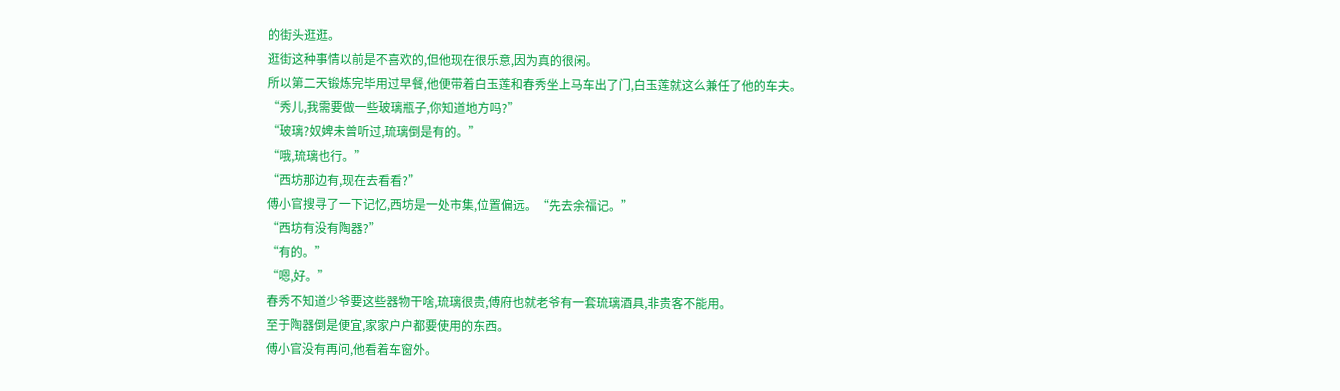的街头逛逛。
逛街这种事情以前是不喜欢的,但他现在很乐意,因为真的很闲。
所以第二天锻炼完毕用过早餐,他便带着白玉莲和春秀坐上马车出了门,白玉莲就这么兼任了他的车夫。
“秀儿,我需要做一些玻璃瓶子,你知道地方吗?”
“玻璃?奴婢未曾听过,琉璃倒是有的。”
“哦,琉璃也行。”
“西坊那边有,现在去看看?”
傅小官搜寻了一下记忆,西坊是一处市集,位置偏远。“先去余福记。”
“西坊有没有陶器?”
“有的。”
“嗯,好。”
春秀不知道少爷要这些器物干啥,琉璃很贵,傅府也就老爷有一套琉璃酒具,非贵客不能用。
至于陶器倒是便宜,家家户户都要使用的东西。
傅小官没有再问,他看着车窗外。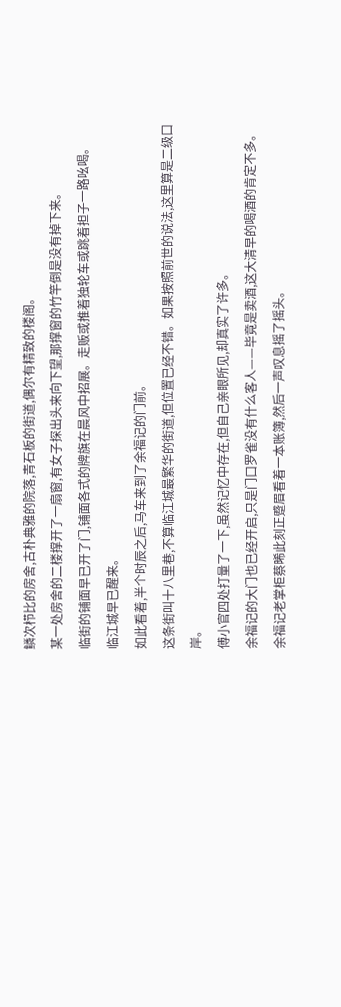鳞次栉比的房舍,古朴典雅的院落,青石板的街道,偶尔有精致的楼阁。
某一处房舍的二楼撑开了一扇窗,有女子探出头来向下望,那撑窗的竹竿倒是没有掉下来。
临街的铺面早已开了门,铺面各式的牌旗在晨风中招展。走贩或推着独轮车或跳着担子一路吆喝。
临江城早已醒来。
如此看着,半个时辰之后,马车来到了余福记的门前。
这条街叫十八里巷,不算临江城最繁华的街道,但位置已经不错。如果按照前世的说法,这里算是二级口岸。
傅小官四处打量了一下,虽然记忆中存在,但自己亲眼所见,却真实了许多。
余福记的大门也已经开启,只是门口罗雀没有什么客人——毕竟是卖酒,这大清早的喝酒的肯定不多。
余福记老掌柜蔡晞此刻正蹙眉看着一本账簿,然后一声叹息摇了摇头。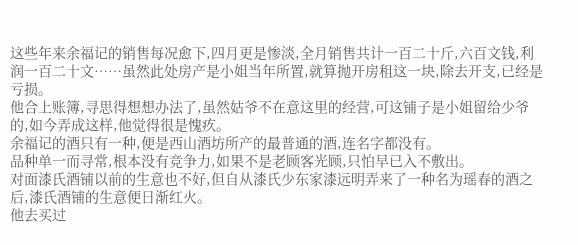这些年来余福记的销售每况愈下,四月更是惨淡,全月销售共计一百二十斤,六百文钱,利润一百二十文……虽然此处房产是小姐当年所置,就算抛开房租这一块,除去开支,已经是亏损。
他合上账簿,寻思得想想办法了,虽然姑爷不在意这里的经营,可这铺子是小姐留给少爷的,如今弄成这样,他觉得很是愧疚。
余福记的酒只有一种,便是西山酒坊所产的最普通的酒,连名字都没有。
品种单一而寻常,根本没有竞争力,如果不是老顾客光顾,只怕早已入不敷出。
对面漆氏酒铺以前的生意也不好,但自从漆氏少东家漆远明弄来了一种名为瑶春的酒之后,漆氏酒铺的生意便日渐红火。
他去买过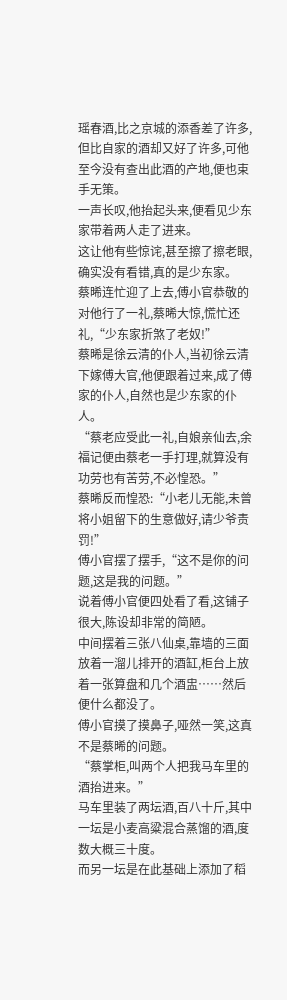瑶春酒,比之京城的添香差了许多,但比自家的酒却又好了许多,可他至今没有查出此酒的产地,便也束手无策。
一声长叹,他抬起头来,便看见少东家带着两人走了进来。
这让他有些惊诧,甚至擦了擦老眼,确实没有看错,真的是少东家。
蔡晞连忙迎了上去,傅小官恭敬的对他行了一礼,蔡晞大惊,慌忙还礼,“少东家折煞了老奴!”
蔡晞是徐云清的仆人,当初徐云清下嫁傅大官,他便跟着过来,成了傅家的仆人,自然也是少东家的仆人。
“蔡老应受此一礼,自娘亲仙去,余福记便由蔡老一手打理,就算没有功劳也有苦劳,不必惶恐。”
蔡晞反而惶恐:“小老儿无能,未曾将小姐留下的生意做好,请少爷责罚!”
傅小官摆了摆手,“这不是你的问题,这是我的问题。”
说着傅小官便四处看了看,这铺子很大,陈设却非常的简陋。
中间摆着三张八仙桌,靠墙的三面放着一溜儿排开的酒缸,柜台上放着一张算盘和几个酒盅……然后便什么都没了。
傅小官摸了摸鼻子,哑然一笑,这真不是蔡晞的问题。
“蔡掌柜,叫两个人把我马车里的酒抬进来。”
马车里装了两坛酒,百八十斤,其中一坛是小麦高粱混合蒸馏的酒,度数大概三十度。
而另一坛是在此基础上添加了稻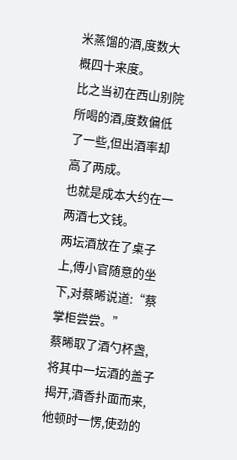米蒸馏的酒,度数大概四十来度。
比之当初在西山别院所喝的酒,度数偏低了一些,但出酒率却高了两成。
也就是成本大约在一两酒七文钱。
两坛酒放在了桌子上,傅小官随意的坐下,对蔡晞说道:“蔡掌柜尝尝。”
蔡晞取了酒勺杯盏,将其中一坛酒的盖子揭开,酒香扑面而来,他顿时一愣,使劲的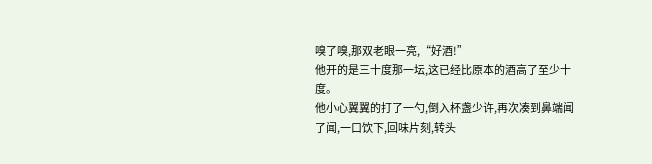嗅了嗅,那双老眼一亮,“好酒!”
他开的是三十度那一坛,这已经比原本的酒高了至少十度。
他小心翼翼的打了一勺,倒入杯盏少许,再次凑到鼻端闻了闻,一口饮下,回味片刻,转头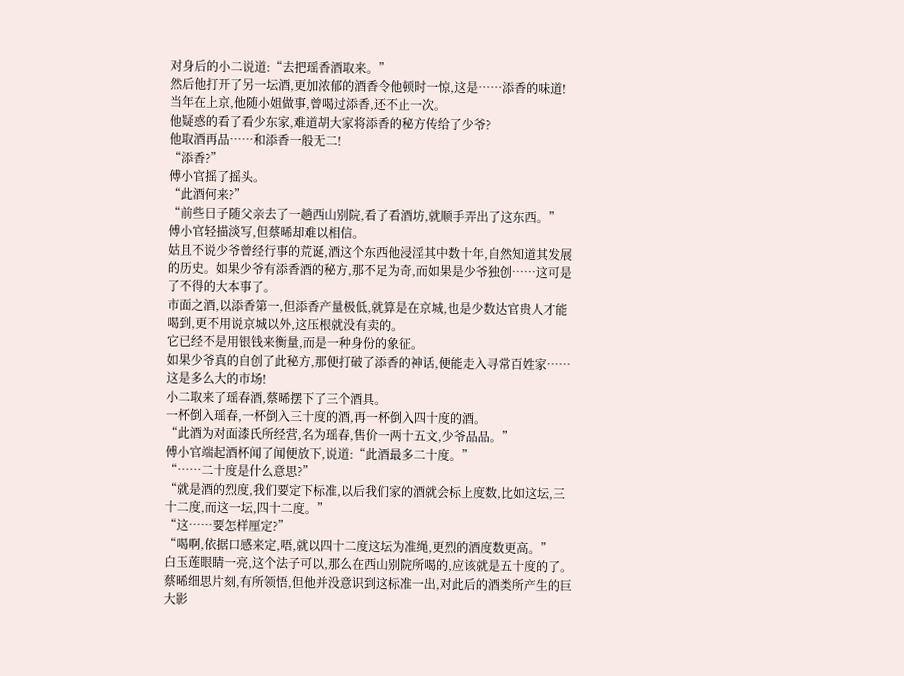对身后的小二说道:“去把瑶香酒取来。”
然后他打开了另一坛酒,更加浓郁的酒香令他顿时一惊,这是……添香的味道!
当年在上京,他随小姐做事,曾喝过添香,还不止一次。
他疑惑的看了看少东家,难道胡大家将添香的秘方传给了少爷?
他取酒再品……和添香一般无二!
“添香?”
傅小官摇了摇头。
“此酒何来?”
“前些日子随父亲去了一趟西山别院,看了看酒坊,就顺手弄出了这东西。”
傅小官轻描淡写,但蔡晞却难以相信。
姑且不说少爷曾经行事的荒诞,酒这个东西他浸淫其中数十年,自然知道其发展的历史。如果少爷有添香酒的秘方,那不足为奇,而如果是少爷独创……这可是了不得的大本事了。
市面之酒,以添香第一,但添香产量极低,就算是在京城,也是少数达官贵人才能喝到,更不用说京城以外,这压根就没有卖的。
它已经不是用银钱来衡量,而是一种身份的象征。
如果少爷真的自创了此秘方,那便打破了添香的神话,便能走入寻常百姓家……这是多么大的市场!
小二取来了瑶春酒,蔡晞摆下了三个酒具。
一杯倒入瑶春,一杯倒入三十度的酒,再一杯倒入四十度的酒。
“此酒为对面漆氏所经营,名为瑶春,售价一两十五文,少爷品品。”
傅小官端起酒杯闻了闻便放下,说道:“此酒最多二十度。”
“……二十度是什么意思?”
“就是酒的烈度,我们要定下标准,以后我们家的酒就会标上度数,比如这坛,三十二度,而这一坛,四十二度。”
“这……要怎样厘定?”
“喝啊,依据口感来定,唔,就以四十二度这坛为准绳,更烈的酒度数更高。”
白玉莲眼睛一亮,这个法子可以,那么在西山别院所喝的,应该就是五十度的了。
蔡晞细思片刻,有所领悟,但他并没意识到这标准一出,对此后的酒类所产生的巨大影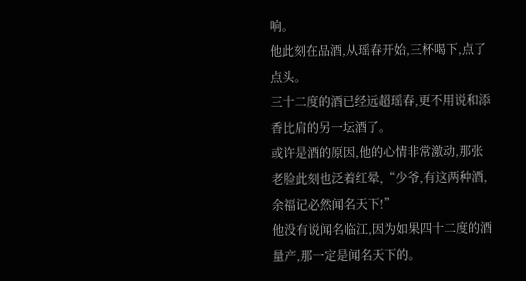响。
他此刻在品酒,从瑶春开始,三杯喝下,点了点头。
三十二度的酒已经远超瑶春,更不用说和添香比肩的另一坛酒了。
或许是酒的原因,他的心情非常激动,那张老脸此刻也泛着红晕,“少爷,有这两种酒,余福记必然闻名天下!”
他没有说闻名临江,因为如果四十二度的酒量产,那一定是闻名天下的。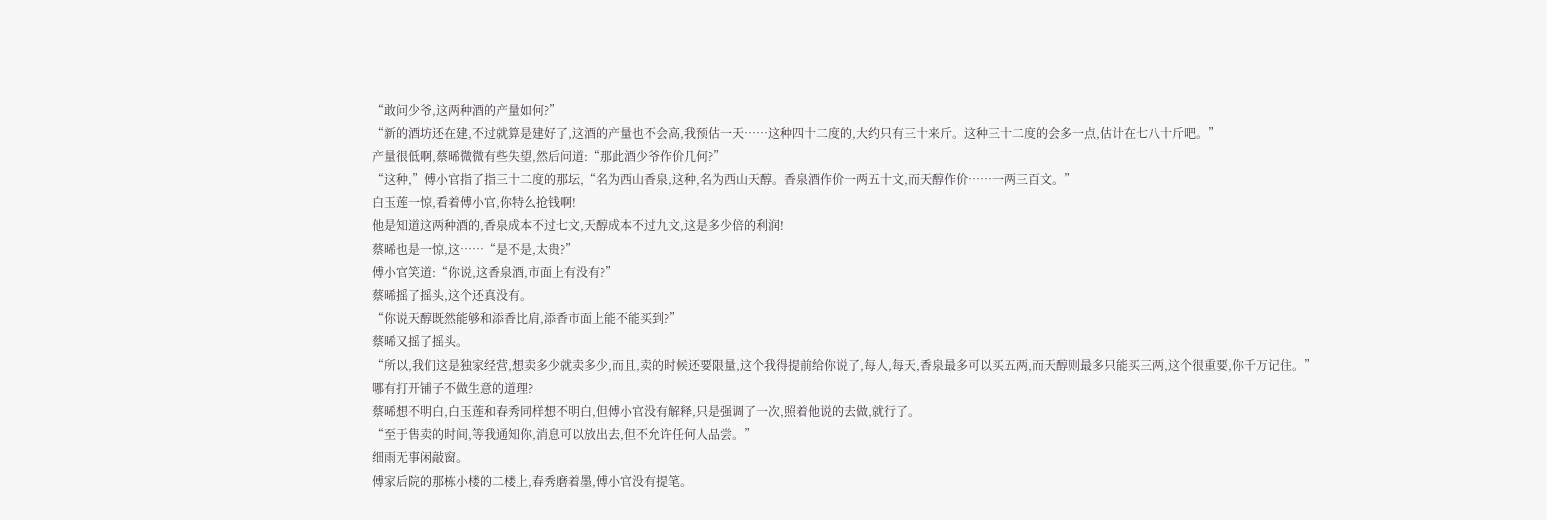“敢问少爷,这两种酒的产量如何?”
“新的酒坊还在建,不过就算是建好了,这酒的产量也不会高,我预估一天……这种四十二度的,大约只有三十来斤。这种三十二度的会多一点,估计在七八十斤吧。”
产量很低啊,蔡晞微微有些失望,然后问道:“那此酒少爷作价几何?”
“这种,”傅小官指了指三十二度的那坛,“名为西山香泉,这种,名为西山天醇。香泉酒作价一两五十文,而天醇作价……一两三百文。”
白玉莲一惊,看着傅小官,你特么抢钱啊!
他是知道这两种酒的,香泉成本不过七文,天醇成本不过九文,这是多少倍的利润!
蔡晞也是一惊,这……“是不是,太贵?”
傅小官笑道:“你说,这香泉酒,市面上有没有?”
蔡晞摇了摇头,这个还真没有。
“你说天醇既然能够和添香比肩,添香市面上能不能买到?”
蔡晞又摇了摇头。
“所以,我们这是独家经营,想卖多少就卖多少,而且,卖的时候还要限量,这个我得提前给你说了,每人,每天,香泉最多可以买五两,而天醇则最多只能买三两,这个很重要,你千万记住。”
哪有打开铺子不做生意的道理?
蔡晞想不明白,白玉莲和春秀同样想不明白,但傅小官没有解释,只是强调了一次,照着他说的去做,就行了。
“至于售卖的时间,等我通知你,消息可以放出去,但不允许任何人品尝。”
细雨无事闲敲窗。
傅家后院的那栋小楼的二楼上,春秀磨着墨,傅小官没有提笔。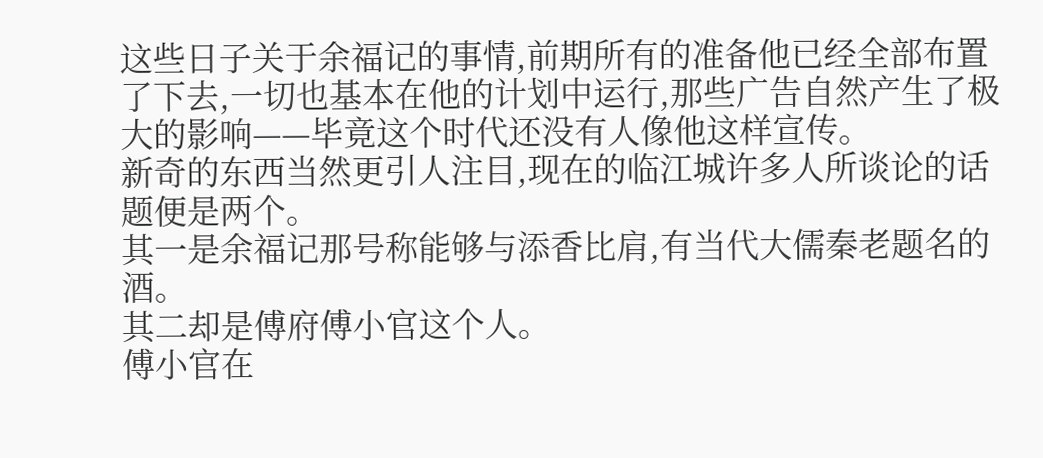这些日子关于余福记的事情,前期所有的准备他已经全部布置了下去,一切也基本在他的计划中运行,那些广告自然产生了极大的影响——毕竟这个时代还没有人像他这样宣传。
新奇的东西当然更引人注目,现在的临江城许多人所谈论的话题便是两个。
其一是余福记那号称能够与添香比肩,有当代大儒秦老题名的酒。
其二却是傅府傅小官这个人。
傅小官在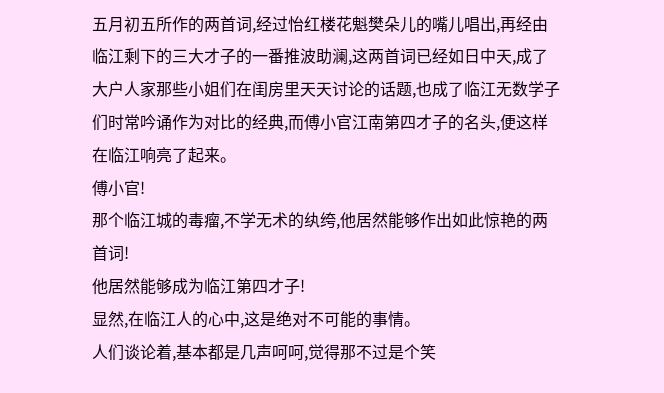五月初五所作的两首词,经过怡红楼花魁樊朵儿的嘴儿唱出,再经由临江剩下的三大才子的一番推波助澜,这两首词已经如日中天,成了大户人家那些小姐们在闺房里天天讨论的话题,也成了临江无数学子们时常吟诵作为对比的经典,而傅小官江南第四才子的名头,便这样在临江响亮了起来。
傅小官!
那个临江城的毒瘤,不学无术的纨绔,他居然能够作出如此惊艳的两首词!
他居然能够成为临江第四才子!
显然,在临江人的心中,这是绝对不可能的事情。
人们谈论着,基本都是几声呵呵,觉得那不过是个笑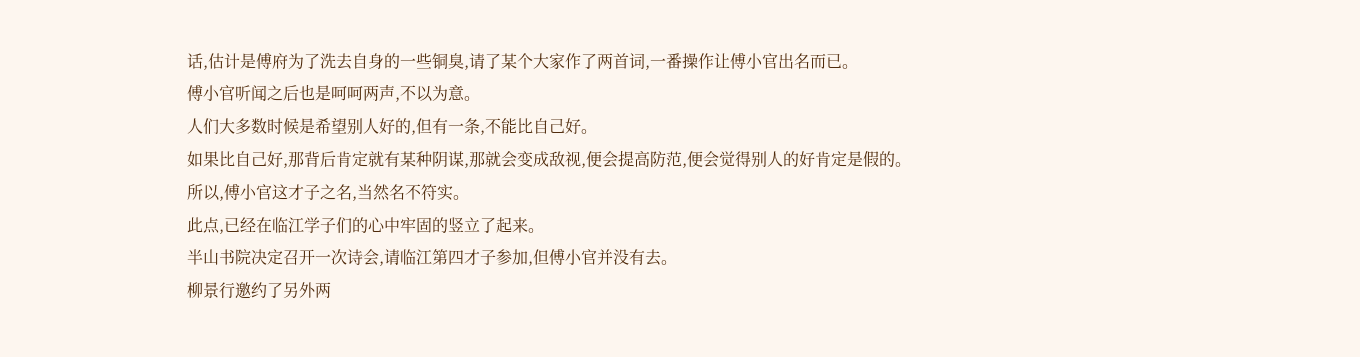话,估计是傅府为了洗去自身的一些铜臭,请了某个大家作了两首词,一番操作让傅小官出名而已。
傅小官听闻之后也是呵呵两声,不以为意。
人们大多数时候是希望别人好的,但有一条,不能比自己好。
如果比自己好,那背后肯定就有某种阴谋,那就会变成敌视,便会提高防范,便会觉得别人的好肯定是假的。
所以,傅小官这才子之名,当然名不符实。
此点,已经在临江学子们的心中牢固的竖立了起来。
半山书院决定召开一次诗会,请临江第四才子参加,但傅小官并没有去。
柳景行邀约了另外两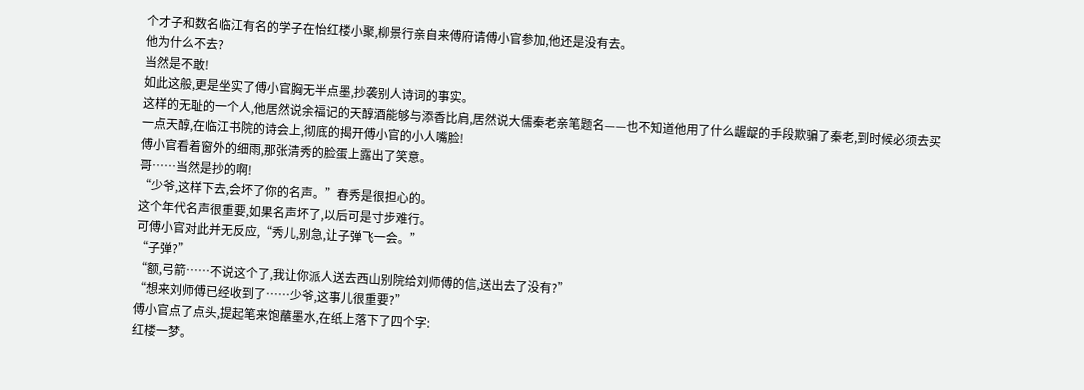个才子和数名临江有名的学子在怡红楼小聚,柳景行亲自来傅府请傅小官参加,他还是没有去。
他为什么不去?
当然是不敢!
如此这般,更是坐实了傅小官胸无半点墨,抄袭别人诗词的事实。
这样的无耻的一个人,他居然说余福记的天醇酒能够与添香比肩,居然说大儒秦老亲笔题名——也不知道他用了什么龌龊的手段欺骗了秦老,到时候必须去买一点天醇,在临江书院的诗会上,彻底的揭开傅小官的小人嘴脸!
傅小官看着窗外的细雨,那张清秀的脸蛋上露出了笑意。
哥……当然是抄的啊!
“少爷,这样下去,会坏了你的名声。”春秀是很担心的。
这个年代名声很重要,如果名声坏了,以后可是寸步难行。
可傅小官对此并无反应,“秀儿,别急,让子弹飞一会。”
“子弹?”
“额,弓箭……不说这个了,我让你派人送去西山别院给刘师傅的信,送出去了没有?”
“想来刘师傅已经收到了……少爷,这事儿很重要?”
傅小官点了点头,提起笔来饱蘸墨水,在纸上落下了四个字:
红楼一梦。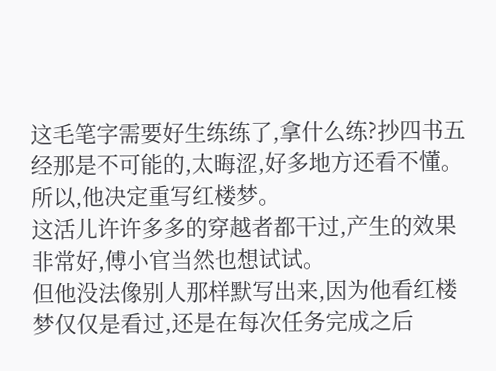这毛笔字需要好生练练了,拿什么练?抄四书五经那是不可能的,太晦涩,好多地方还看不懂。
所以,他决定重写红楼梦。
这活儿许许多多的穿越者都干过,产生的效果非常好,傅小官当然也想试试。
但他没法像别人那样默写出来,因为他看红楼梦仅仅是看过,还是在每次任务完成之后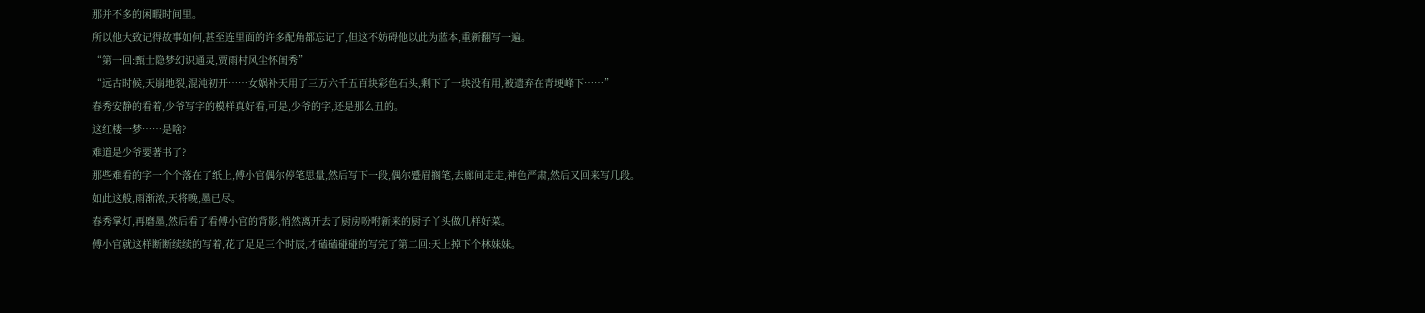那并不多的闲暇时间里。
所以他大致记得故事如何,甚至连里面的许多配角都忘记了,但这不妨碍他以此为蓝本,重新翻写一遍。
“第一回:甄士隐梦幻识通灵,贾雨村风尘怀闺秀”
“远古时候,天崩地裂,混沌初开……女娲补天用了三万六千五百块彩色石头,剩下了一块没有用,被遗弃在青埂峰下……”
春秀安静的看着,少爷写字的模样真好看,可是,少爷的字,还是那么丑的。
这红楼一梦……是啥?
难道是少爷要著书了?
那些难看的字一个个落在了纸上,傅小官偶尔停笔思量,然后写下一段,偶尔蹙眉搁笔,去廊间走走,神色严肃,然后又回来写几段。
如此这般,雨渐浓,天将晚,墨已尽。
春秀掌灯,再磨墨,然后看了看傅小官的背影,悄然离开去了厨房吩咐新来的厨子丫头做几样好菜。
傅小官就这样断断续续的写着,花了足足三个时辰,才磕磕碰碰的写完了第二回:天上掉下个林妹妹。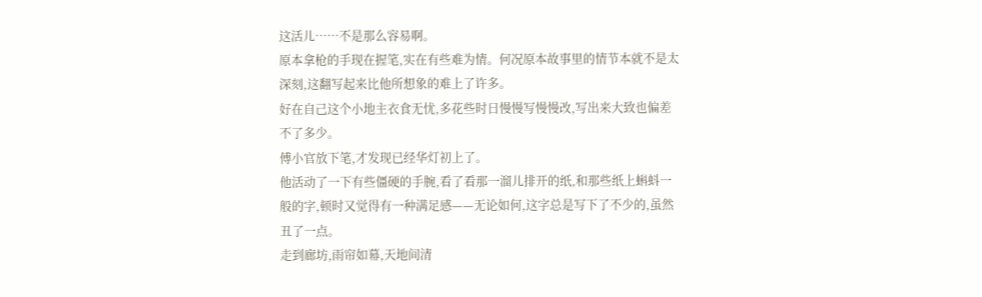这活儿……不是那么容易啊。
原本拿枪的手现在握笔,实在有些难为情。何况原本故事里的情节本就不是太深刻,这翻写起来比他所想象的难上了许多。
好在自己这个小地主衣食无忧,多花些时日慢慢写慢慢改,写出来大致也偏差不了多少。
傅小官放下笔,才发现已经华灯初上了。
他活动了一下有些僵硬的手腕,看了看那一溜儿排开的纸,和那些纸上蝌蚪一般的字,顿时又觉得有一种满足感——无论如何,这字总是写下了不少的,虽然丑了一点。
走到廊坊,雨帘如幕,天地间清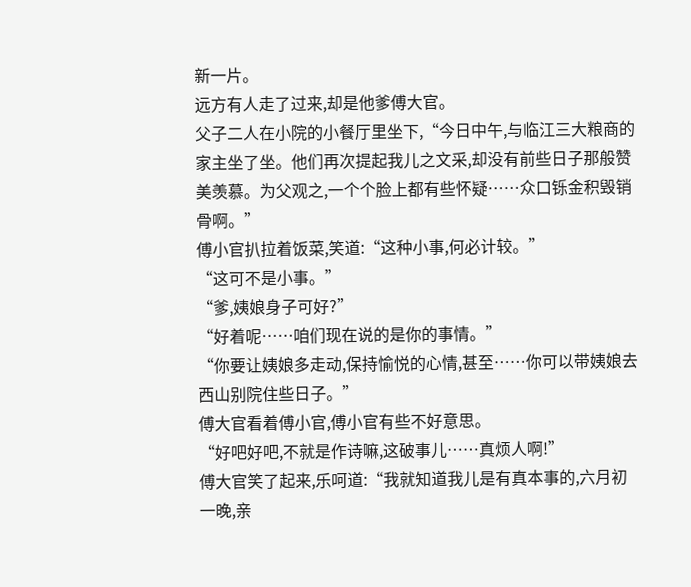新一片。
远方有人走了过来,却是他爹傅大官。
父子二人在小院的小餐厅里坐下,“今日中午,与临江三大粮商的家主坐了坐。他们再次提起我儿之文采,却没有前些日子那般赞美羡慕。为父观之,一个个脸上都有些怀疑……众口铄金积毁销骨啊。”
傅小官扒拉着饭菜,笑道:“这种小事,何必计较。”
“这可不是小事。”
“爹,姨娘身子可好?”
“好着呢……咱们现在说的是你的事情。”
“你要让姨娘多走动,保持愉悦的心情,甚至……你可以带姨娘去西山别院住些日子。”
傅大官看着傅小官,傅小官有些不好意思。
“好吧好吧,不就是作诗嘛,这破事儿……真烦人啊!”
傅大官笑了起来,乐呵道:“我就知道我儿是有真本事的,六月初一晚,亲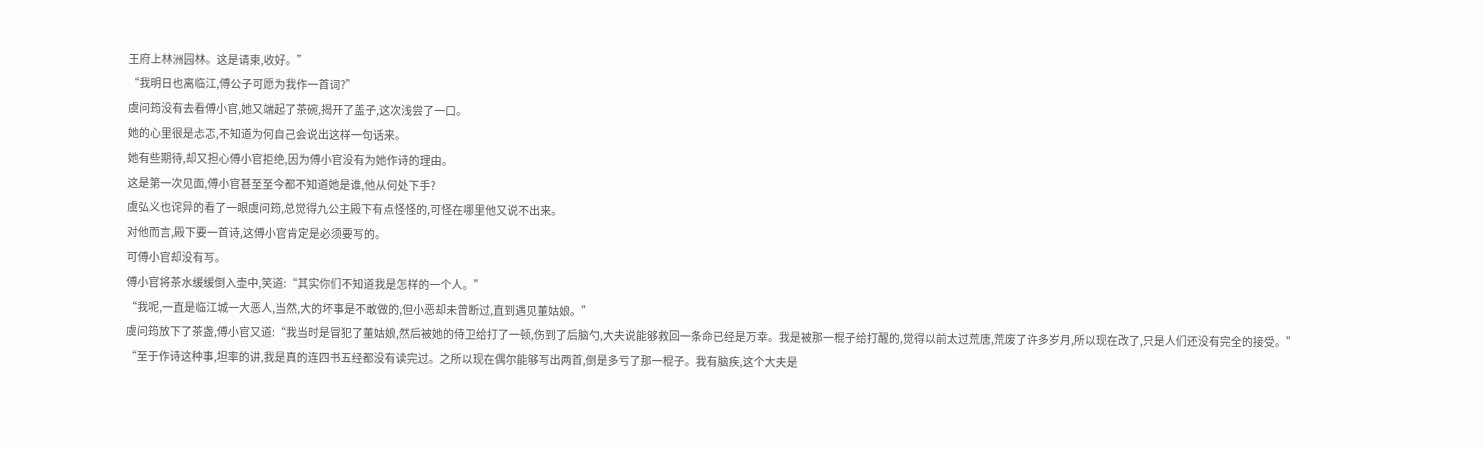王府上林洲园林。这是请柬,收好。”
“我明日也离临江,傅公子可愿为我作一首词?”
虞问筠没有去看傅小官,她又端起了茶碗,揭开了盖子,这次浅尝了一口。
她的心里很是忐忑,不知道为何自己会说出这样一句话来。
她有些期待,却又担心傅小官拒绝,因为傅小官没有为她作诗的理由。
这是第一次见面,傅小官甚至至今都不知道她是谁,他从何处下手?
虞弘义也诧异的看了一眼虞问筠,总觉得九公主殿下有点怪怪的,可怪在哪里他又说不出来。
对他而言,殿下要一首诗,这傅小官肯定是必须要写的。
可傅小官却没有写。
傅小官将茶水缓缓倒入壶中,笑道:“其实你们不知道我是怎样的一个人。”
“我呢,一直是临江城一大恶人,当然,大的坏事是不敢做的,但小恶却未曾断过,直到遇见董姑娘。”
虞问筠放下了茶盏,傅小官又道:“我当时是冒犯了董姑娘,然后被她的侍卫给打了一顿,伤到了后脑勺,大夫说能够救回一条命已经是万幸。我是被那一棍子给打醒的,觉得以前太过荒唐,荒废了许多岁月,所以现在改了,只是人们还没有完全的接受。”
“至于作诗这种事,坦率的讲,我是真的连四书五经都没有读完过。之所以现在偶尔能够写出两首,倒是多亏了那一棍子。我有脑疾,这个大夫是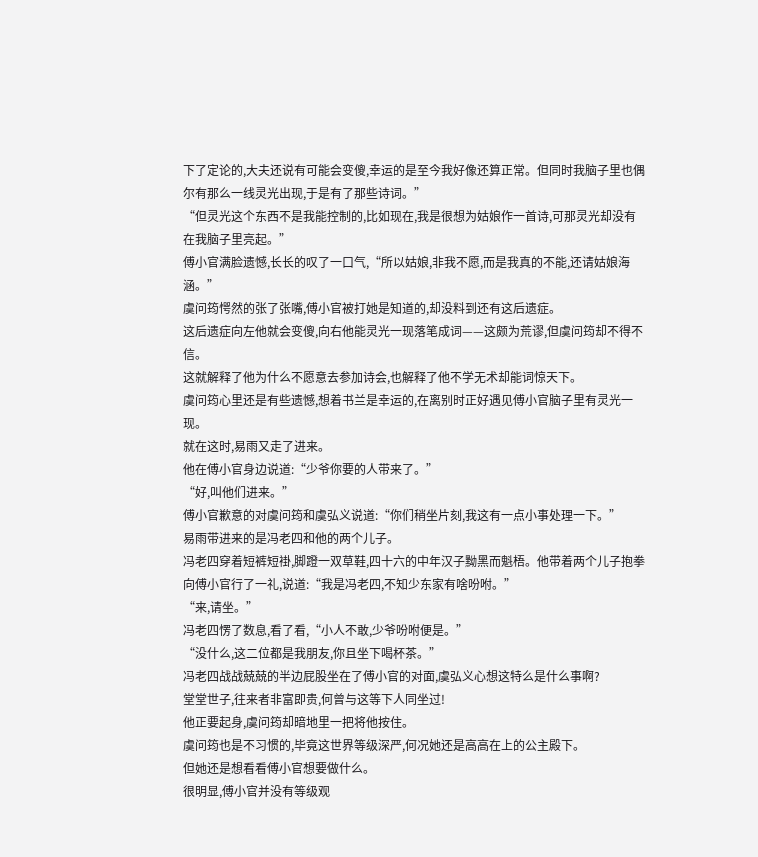下了定论的,大夫还说有可能会变傻,幸运的是至今我好像还算正常。但同时我脑子里也偶尔有那么一线灵光出现,于是有了那些诗词。”
“但灵光这个东西不是我能控制的,比如现在,我是很想为姑娘作一首诗,可那灵光却没有在我脑子里亮起。”
傅小官满脸遗憾,长长的叹了一口气,“所以姑娘,非我不愿,而是我真的不能,还请姑娘海涵。”
虞问筠愕然的张了张嘴,傅小官被打她是知道的,却没料到还有这后遗症。
这后遗症向左他就会变傻,向右他能灵光一现落笔成词——这颇为荒谬,但虞问筠却不得不信。
这就解释了他为什么不愿意去参加诗会,也解释了他不学无术却能词惊天下。
虞问筠心里还是有些遗憾,想着书兰是幸运的,在离别时正好遇见傅小官脑子里有灵光一现。
就在这时,易雨又走了进来。
他在傅小官身边说道:“少爷你要的人带来了。”
“好,叫他们进来。”
傅小官歉意的对虞问筠和虞弘义说道:“你们稍坐片刻,我这有一点小事处理一下。”
易雨带进来的是冯老四和他的两个儿子。
冯老四穿着短裤短褂,脚蹬一双草鞋,四十六的中年汉子黝黑而魁梧。他带着两个儿子抱拳向傅小官行了一礼,说道:“我是冯老四,不知少东家有啥吩咐。”
“来,请坐。”
冯老四愣了数息,看了看,“小人不敢,少爷吩咐便是。”
“没什么,这二位都是我朋友,你且坐下喝杯茶。”
冯老四战战兢兢的半边屁股坐在了傅小官的对面,虞弘义心想这特么是什么事啊?
堂堂世子,往来者非富即贵,何曾与这等下人同坐过!
他正要起身,虞问筠却暗地里一把将他按住。
虞问筠也是不习惯的,毕竟这世界等级深严,何况她还是高高在上的公主殿下。
但她还是想看看傅小官想要做什么。
很明显,傅小官并没有等级观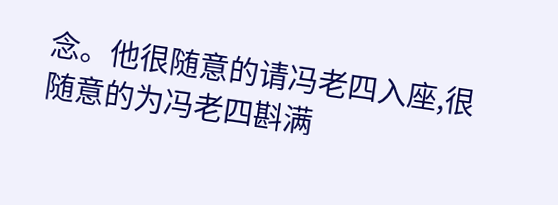念。他很随意的请冯老四入座,很随意的为冯老四斟满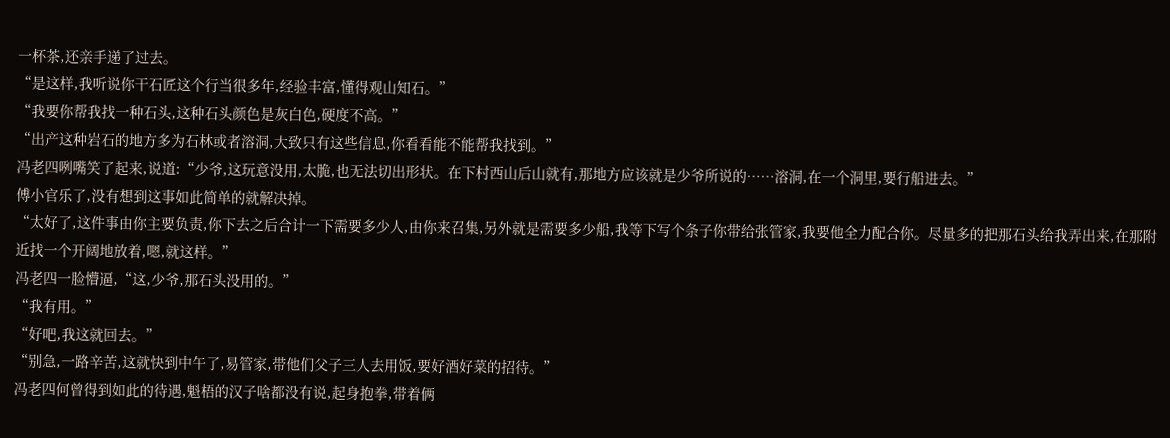一杯茶,还亲手递了过去。
“是这样,我听说你干石匠这个行当很多年,经验丰富,懂得观山知石。”
“我要你帮我找一种石头,这种石头颜色是灰白色,硬度不高。”
“出产这种岩石的地方多为石林或者溶洞,大致只有这些信息,你看看能不能帮我找到。”
冯老四咧嘴笑了起来,说道:“少爷,这玩意没用,太脆,也无法切出形状。在下村西山后山就有,那地方应该就是少爷所说的……溶洞,在一个洞里,要行船进去。”
傅小官乐了,没有想到这事如此简单的就解决掉。
“太好了,这件事由你主要负责,你下去之后合计一下需要多少人,由你来召集,另外就是需要多少船,我等下写个条子你带给张管家,我要他全力配合你。尽量多的把那石头给我弄出来,在那附近找一个开阔地放着,嗯,就这样。”
冯老四一脸懵逼,“这,少爷,那石头没用的。”
“我有用。”
“好吧,我这就回去。”
“别急,一路辛苦,这就快到中午了,易管家,带他们父子三人去用饭,要好酒好菜的招待。”
冯老四何曾得到如此的待遇,魁梧的汉子啥都没有说,起身抱拳,带着俩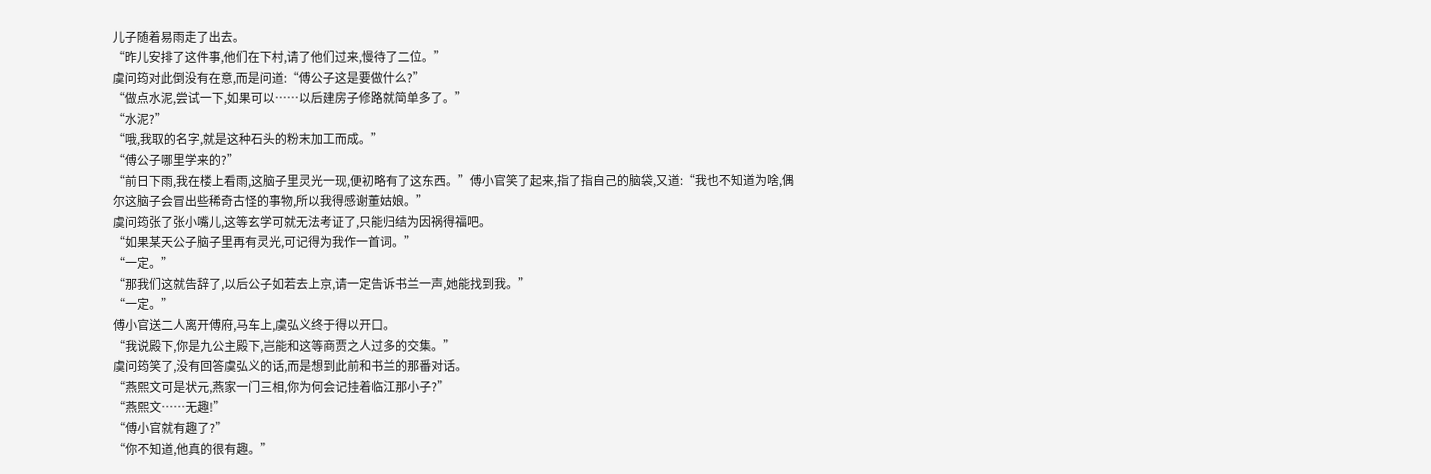儿子随着易雨走了出去。
“昨儿安排了这件事,他们在下村,请了他们过来,慢待了二位。”
虞问筠对此倒没有在意,而是问道:“傅公子这是要做什么?”
“做点水泥,尝试一下,如果可以……以后建房子修路就简单多了。”
“水泥?”
“哦,我取的名字,就是这种石头的粉末加工而成。”
“傅公子哪里学来的?”
“前日下雨,我在楼上看雨,这脑子里灵光一现,便初略有了这东西。”傅小官笑了起来,指了指自己的脑袋,又道:“我也不知道为啥,偶尔这脑子会冒出些稀奇古怪的事物,所以我得感谢董姑娘。”
虞问筠张了张小嘴儿,这等玄学可就无法考证了,只能归结为因祸得福吧。
“如果某天公子脑子里再有灵光,可记得为我作一首词。”
“一定。”
“那我们这就告辞了,以后公子如若去上京,请一定告诉书兰一声,她能找到我。”
“一定。”
傅小官送二人离开傅府,马车上,虞弘义终于得以开口。
“我说殿下,你是九公主殿下,岂能和这等商贾之人过多的交集。”
虞问筠笑了,没有回答虞弘义的话,而是想到此前和书兰的那番对话。
“燕熙文可是状元,燕家一门三相,你为何会记挂着临江那小子?”
“燕熙文……无趣!”
“傅小官就有趣了?”
“你不知道,他真的很有趣。”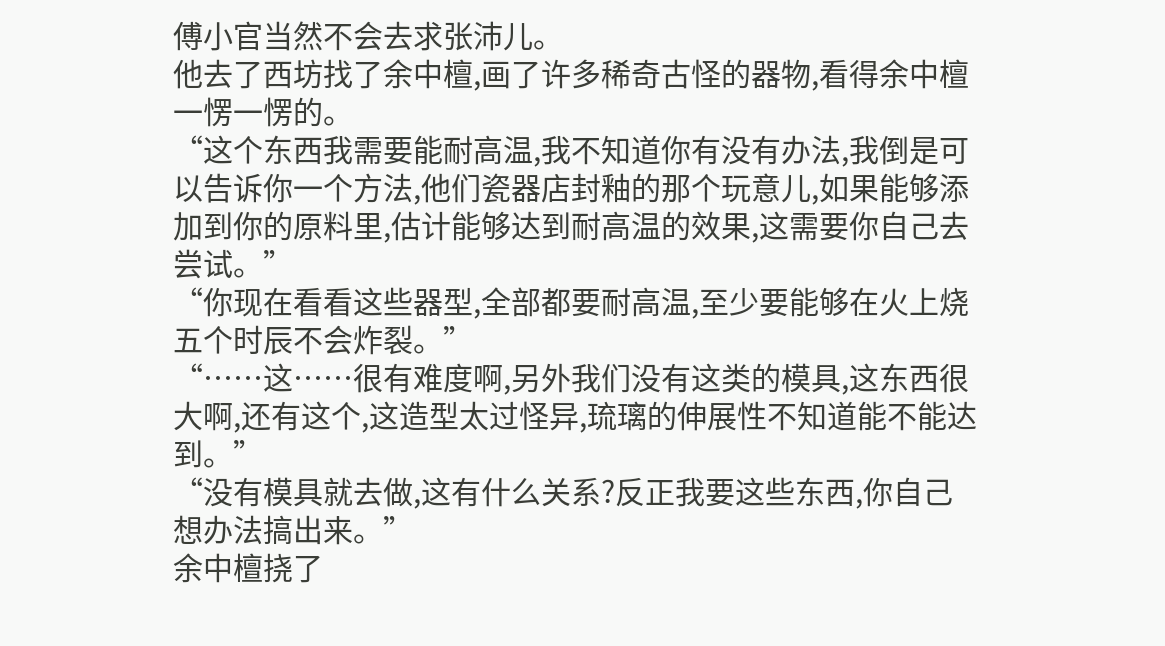傅小官当然不会去求张沛儿。
他去了西坊找了余中檀,画了许多稀奇古怪的器物,看得余中檀一愣一愣的。
“这个东西我需要能耐高温,我不知道你有没有办法,我倒是可以告诉你一个方法,他们瓷器店封釉的那个玩意儿,如果能够添加到你的原料里,估计能够达到耐高温的效果,这需要你自己去尝试。”
“你现在看看这些器型,全部都要耐高温,至少要能够在火上烧五个时辰不会炸裂。”
“……这……很有难度啊,另外我们没有这类的模具,这东西很大啊,还有这个,这造型太过怪异,琉璃的伸展性不知道能不能达到。”
“没有模具就去做,这有什么关系?反正我要这些东西,你自己想办法搞出来。”
余中檀挠了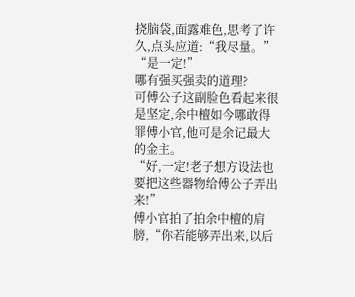挠脑袋,面露难色,思考了许久,点头应道:“我尽量。”
“是一定!”
哪有强买强卖的道理?
可傅公子这副脸色看起来很是坚定,余中檀如今哪敢得罪傅小官,他可是余记最大的金主。
“好,一定!老子想方设法也要把这些器物给傅公子弄出来!”
傅小官拍了拍余中檀的肩膀,“你若能够弄出来,以后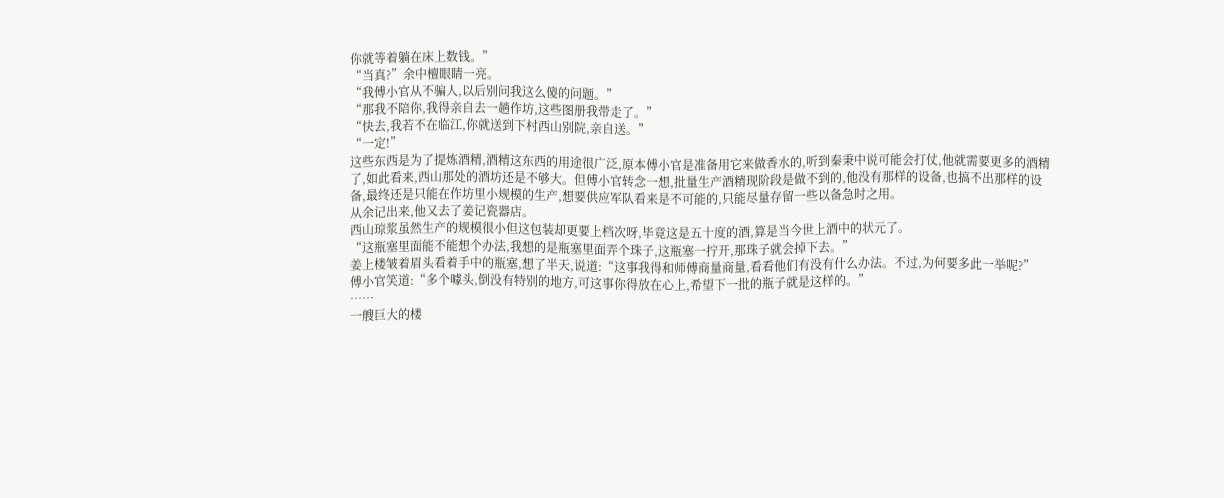你就等着躺在床上数钱。”
“当真?”余中檀眼睛一亮。
“我傅小官从不骗人,以后别问我这么傻的问题。”
“那我不陪你,我得亲自去一趟作坊,这些图册我带走了。”
“快去,我若不在临江,你就送到下村西山别院,亲自送。”
“一定!”
这些东西是为了提炼酒精,酒精这东西的用途很广泛,原本傅小官是准备用它来做香水的,听到秦秉中说可能会打仗,他就需要更多的酒精了,如此看来,西山那处的酒坊还是不够大。但傅小官转念一想,批量生产酒精现阶段是做不到的,他没有那样的设备,也搞不出那样的设备,最终还是只能在作坊里小规模的生产,想要供应军队看来是不可能的,只能尽量存留一些以备急时之用。
从余记出来,他又去了姜记瓷器店。
西山琼浆虽然生产的规模很小但这包装却更要上档次呀,毕竟这是五十度的酒,算是当今世上酒中的状元了。
“这瓶塞里面能不能想个办法,我想的是瓶塞里面弄个珠子,这瓶塞一拧开,那珠子就会掉下去。”
姜上楼皱着眉头看着手中的瓶塞,想了半天,说道:“这事我得和师傅商量商量,看看他们有没有什么办法。不过,为何要多此一举呢?”
傅小官笑道:“多个噱头,倒没有特别的地方,可这事你得放在心上,希望下一批的瓶子就是这样的。”
……
一艘巨大的楼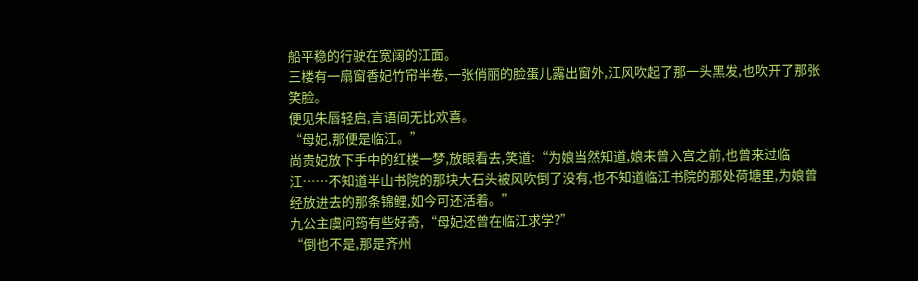船平稳的行驶在宽阔的江面。
三楼有一扇窗香妃竹帘半卷,一张俏丽的脸蛋儿露出窗外,江风吹起了那一头黑发,也吹开了那张笑脸。
便见朱唇轻启,言语间无比欢喜。
“母妃,那便是临江。”
尚贵妃放下手中的红楼一梦,放眼看去,笑道:“为娘当然知道,娘未曾入宫之前,也曾来过临江……不知道半山书院的那块大石头被风吹倒了没有,也不知道临江书院的那处荷塘里,为娘曾经放进去的那条锦鲤,如今可还活着。”
九公主虞问筠有些好奇,“母妃还曾在临江求学?”
“倒也不是,那是齐州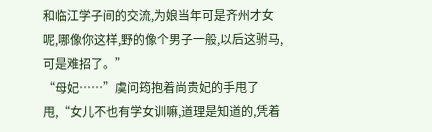和临江学子间的交流,为娘当年可是齐州才女呢,哪像你这样,野的像个男子一般,以后这驸马,可是难招了。”
“母妃……”虞问筠抱着尚贵妃的手甩了甩,“女儿不也有学女训嘛,道理是知道的,凭着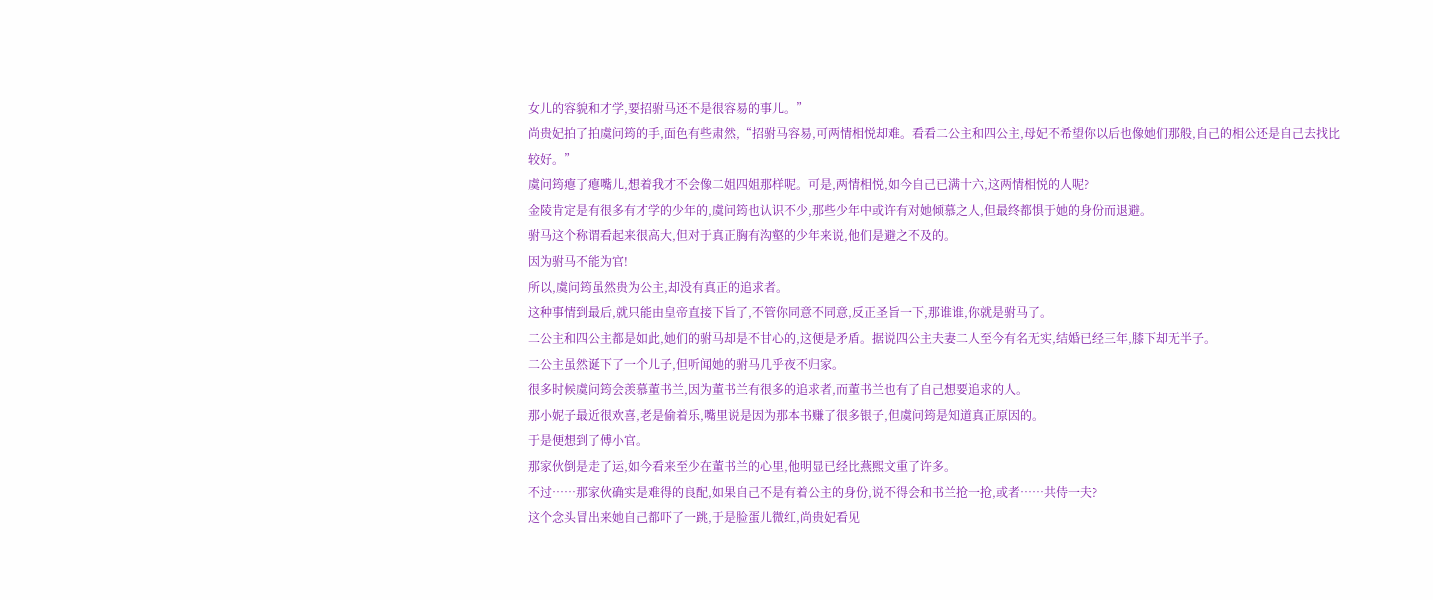女儿的容貌和才学,要招驸马还不是很容易的事儿。”
尚贵妃拍了拍虞问筠的手,面色有些肃然,“招驸马容易,可两情相悦却难。看看二公主和四公主,母妃不希望你以后也像她们那般,自己的相公还是自己去找比较好。”
虞问筠瘪了瘪嘴儿,想着我才不会像二姐四姐那样呢。可是,两情相悦,如今自己已满十六,这两情相悦的人呢?
金陵肯定是有很多有才学的少年的,虞问筠也认识不少,那些少年中或许有对她倾慕之人,但最终都惧于她的身份而退避。
驸马这个称谓看起来很高大,但对于真正胸有沟壑的少年来说,他们是避之不及的。
因为驸马不能为官!
所以,虞问筠虽然贵为公主,却没有真正的追求者。
这种事情到最后,就只能由皇帝直接下旨了,不管你同意不同意,反正圣旨一下,那谁谁,你就是驸马了。
二公主和四公主都是如此,她们的驸马却是不甘心的,这便是矛盾。据说四公主夫妻二人至今有名无实,结婚已经三年,膝下却无半子。
二公主虽然诞下了一个儿子,但听闻她的驸马几乎夜不归家。
很多时候虞问筠会羡慕董书兰,因为董书兰有很多的追求者,而董书兰也有了自己想要追求的人。
那小妮子最近很欢喜,老是偷着乐,嘴里说是因为那本书赚了很多银子,但虞问筠是知道真正原因的。
于是便想到了傅小官。
那家伙倒是走了运,如今看来至少在董书兰的心里,他明显已经比燕熙文重了许多。
不过……那家伙确实是难得的良配,如果自己不是有着公主的身份,说不得会和书兰抢一抢,或者……共侍一夫?
这个念头冒出来她自己都吓了一跳,于是脸蛋儿微红,尚贵妃看见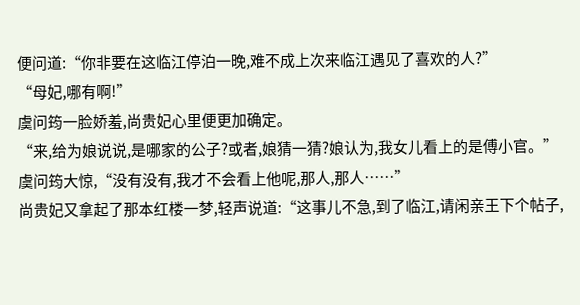便问道:“你非要在这临江停泊一晚,难不成上次来临江遇见了喜欢的人?”
“母妃,哪有啊!”
虞问筠一脸娇羞,尚贵妃心里便更加确定。
“来,给为娘说说,是哪家的公子?或者,娘猜一猜?娘认为,我女儿看上的是傅小官。”
虞问筠大惊,“没有没有,我才不会看上他呢,那人,那人……”
尚贵妃又拿起了那本红楼一梦,轻声说道:“这事儿不急,到了临江,请闲亲王下个帖子,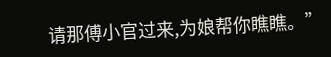请那傅小官过来,为娘帮你瞧瞧。”